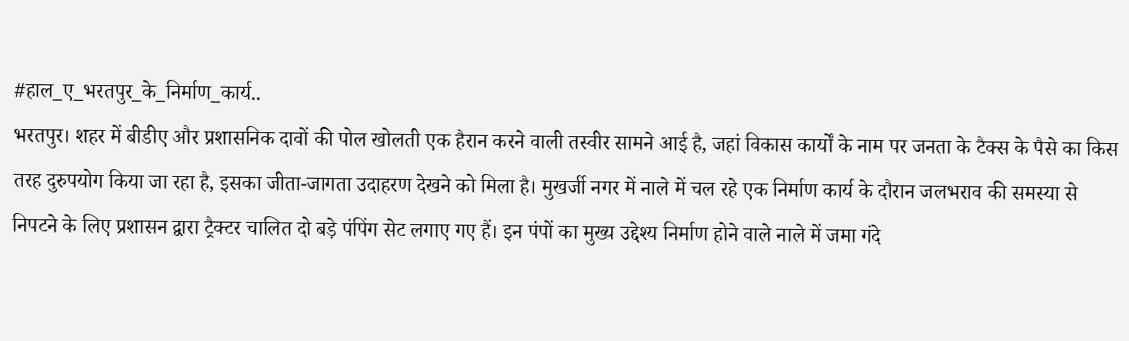#हाल_ए_भरतपुर_के_निर्माण_कार्य..
भरतपुर। शहर में बीडीए और प्रशासनिक दावों की पोल खोलती एक हैरान करने वाली तस्वीर सामने आई है, जहां विकास कार्यों के नाम पर जनता के टैक्स के पैसे का किस तरह दुरुपयोग किया जा रहा है, इसका जीता-जागता उदाहरण देखने को मिला है। मुखर्जी नगर में नाले में चल रहे एक निर्माण कार्य के दौरान जलभराव की समस्या से निपटने के लिए प्रशासन द्वारा ट्रैक्टर चालित दो बड़े पंपिंग सेट लगाए गए हैं। इन पंपों का मुख्य उद्देश्य निर्माण होने वाले नाले में जमा गंदे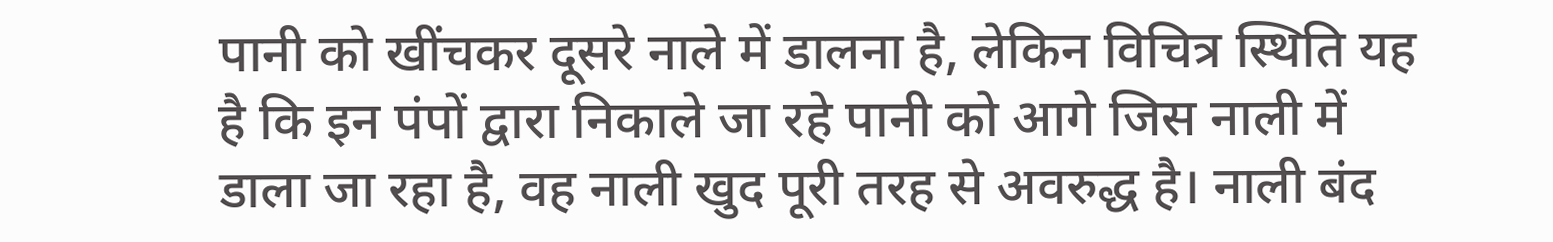पानी को खींचकर दूसरे नाले में डालना है, लेकिन विचित्र स्थिति यह है कि इन पंपों द्वारा निकाले जा रहे पानी को आगे जिस नाली में डाला जा रहा है, वह नाली खुद पूरी तरह से अवरुद्ध है। नाली बंद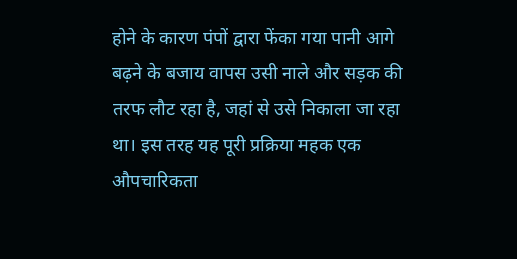होने के कारण पंपों द्वारा फेंका गया पानी आगे बढ़ने के बजाय वापस उसी नाले और सड़क की तरफ लौट रहा है, जहां से उसे निकाला जा रहा था। इस तरह यह पूरी प्रक्रिया महक एक औपचारिकता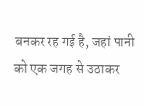बनकर रह गई है, जहां पानी को एक जगह से उठाकर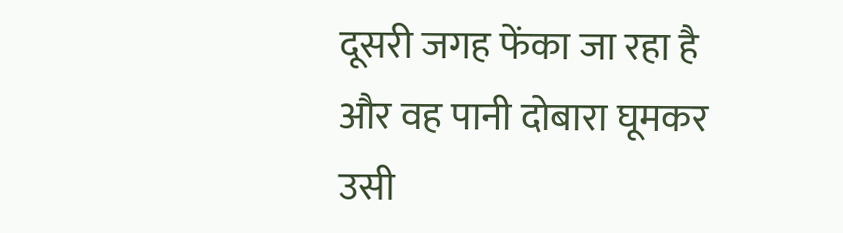दूसरी जगह फेंका जा रहा है और वह पानी दोबारा घूमकर उसी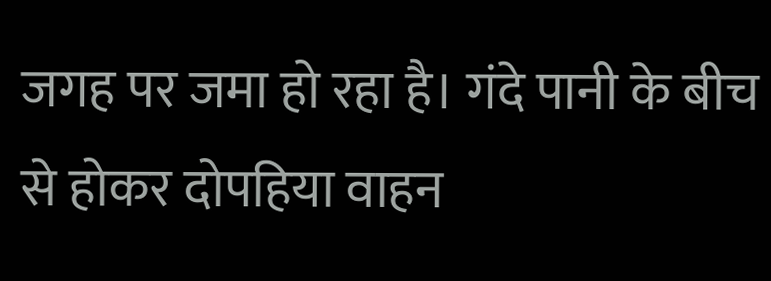जगह पर जमा हो रहा है। गंदे पानी के बीच से होकर दोपहिया वाहन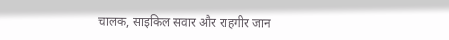चालक, साइकिल सवार और राहगीर जान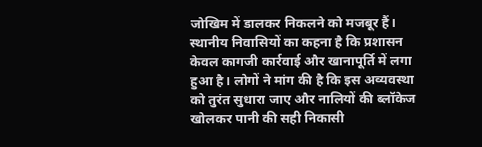जोखिम में डालकर निकलने को मजबूर हैं। स्थानीय निवासियों का कहना है कि प्रशासन केवल कागजी कार्रवाई और खानापूर्ति में लगा हुआ है। लोगों ने मांग की है कि इस अव्यवस्था को तुरंत सुधारा जाए और नालियों की ब्लॉकेज खोलकर पानी की सही निकासी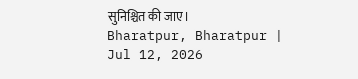सुनिश्चित की जाए।
Bharatpur, Bharatpur | Jul 12, 2026